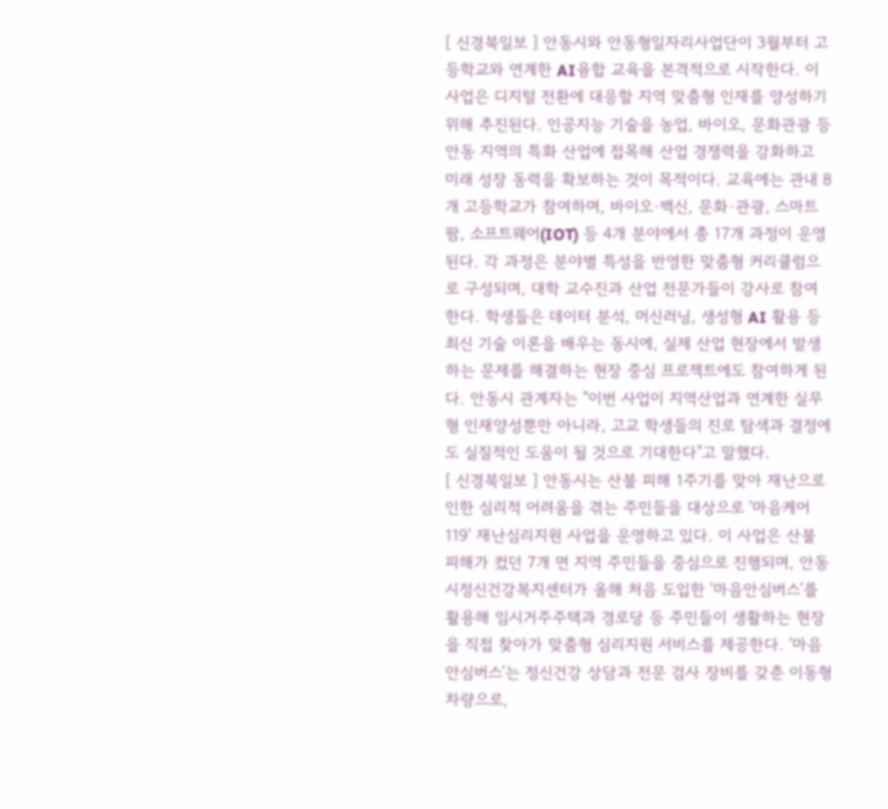[ 신경북일보 ] 안동시와 안동형일자리사업단이 3월부터 고등학교와 연계한 AI융합 교육을 본격적으로 시작한다. 이 사업은 디지털 전환에 대응할 지역 맞춤형 인재를 양성하기 위해 추진된다. 인공지능 기술을 농업, 바이오, 문화관광 등 안동 지역의 특화 산업에 접목해 산업 경쟁력을 강화하고 미래 성장 동력을 확보하는 것이 목적이다. 교육에는 관내 8개 고등학교가 참여하며, 바이오·백신, 문화·관광, 스마트팜, 소프트웨어(IOT) 등 4개 분야에서 총 17개 과정이 운영된다. 각 과정은 분야별 특성을 반영한 맞춤형 커리큘럼으로 구성되며, 대학 교수진과 산업 전문가들이 강사로 참여한다. 학생들은 데이터 분석, 머신러닝, 생성형 AI 활용 등 최신 기술 이론을 배우는 동시에, 실제 산업 현장에서 발생하는 문제를 해결하는 현장 중심 프로젝트에도 참여하게 된다. 안동시 관계자는 "이번 사업이 지역산업과 연계한 실무형 인재양성뿐만 아니라, 고교 학생들의 진로 탐색과 결정에도 실질적인 도움이 될 것으로 기대한다"고 말했다.
[ 신경북일보 ] 안동시는 산불 피해 1주기를 맞아 재난으로 인한 심리적 어려움을 겪는 주민들을 대상으로 '마음케어 119' 재난심리지원 사업을 운영하고 있다. 이 사업은 산불 피해가 컸던 7개 면 지역 주민들을 중심으로 진행되며, 안동시정신건강복지센터가 올해 처음 도입한 '마음안심버스'를 활용해 임시거주주택과 경로당 등 주민들이 생활하는 현장을 직접 찾아가 맞춤형 심리지원 서비스를 제공한다. '마음안심버스'는 정신건강 상담과 전문 검사 장비를 갖춘 이동형 차량으로,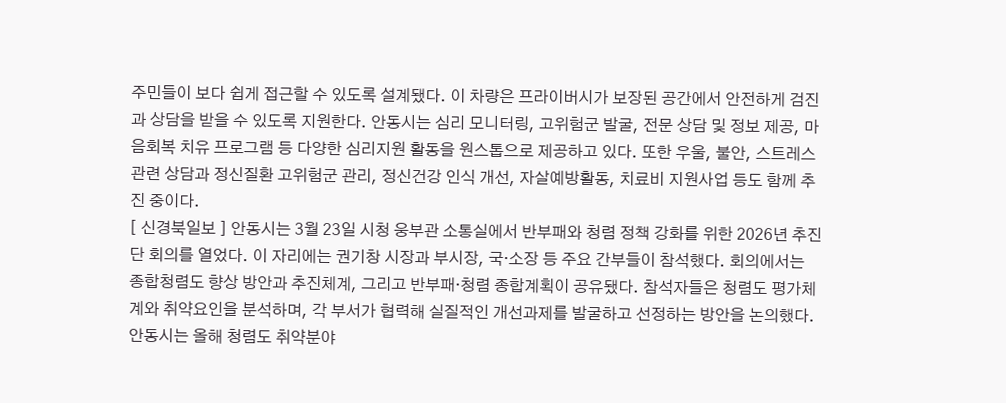주민들이 보다 쉽게 접근할 수 있도록 설계됐다. 이 차량은 프라이버시가 보장된 공간에서 안전하게 검진과 상담을 받을 수 있도록 지원한다. 안동시는 심리 모니터링, 고위험군 발굴, 전문 상담 및 정보 제공, 마음회복 치유 프로그램 등 다양한 심리지원 활동을 원스톱으로 제공하고 있다. 또한 우울, 불안, 스트레스 관련 상담과 정신질환 고위험군 관리, 정신건강 인식 개선, 자살예방활동, 치료비 지원사업 등도 함께 추진 중이다.
[ 신경북일보 ] 안동시는 3월 23일 시청 웅부관 소통실에서 반부패와 청렴 정책 강화를 위한 2026년 추진단 회의를 열었다. 이 자리에는 권기창 시장과 부시장, 국·소장 등 주요 간부들이 참석했다. 회의에서는 종합청렴도 향상 방안과 추진체계, 그리고 반부패·청렴 종합계획이 공유됐다. 참석자들은 청렴도 평가체계와 취약요인을 분석하며, 각 부서가 협력해 실질적인 개선과제를 발굴하고 선정하는 방안을 논의했다. 안동시는 올해 청렴도 취약분야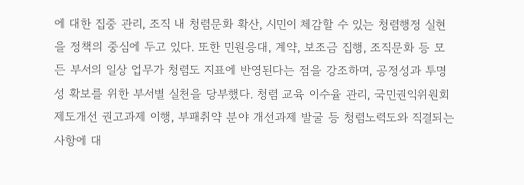에 대한 집중 관리, 조직 내 청렴문화 확산, 시민이 체감할 수 있는 청렴행정 실현을 정책의 중심에 두고 있다. 또한 민원응대, 계약, 보조금 집행, 조직문화 등 모든 부서의 일상 업무가 청렴도 지표에 반영된다는 점을 강조하며, 공정성과 투명성 확보를 위한 부서별 실천을 당부했다. 청렴 교육 이수율 관리, 국민권익위원회 제도개선 권고과제 이행, 부패취약 분야 개선과제 발굴 등 청렴노력도와 직결되는 사항에 대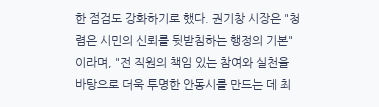한 점검도 강화하기로 했다. 권기창 시장은 "청렴은 시민의 신뢰를 뒷받침하는 행정의 기본"이라며, "전 직원의 책임 있는 참여와 실천을 바탕으로 더욱 투명한 안동시를 만드는 데 최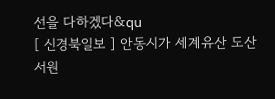선을 다하겠다&qu
[ 신경북일보 ] 안동시가 세계유산 도산서원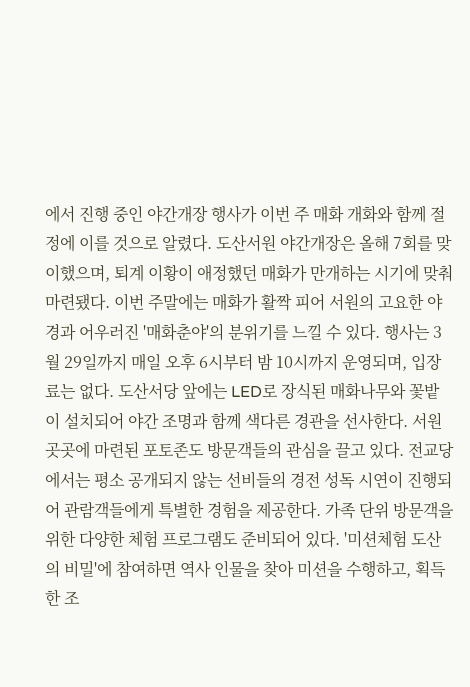에서 진행 중인 야간개장 행사가 이번 주 매화 개화와 함께 절정에 이를 것으로 알렸다. 도산서원 야간개장은 올해 7회를 맞이했으며, 퇴계 이황이 애정했던 매화가 만개하는 시기에 맞춰 마련됐다. 이번 주말에는 매화가 활짝 피어 서원의 고요한 야경과 어우러진 '매화춘야'의 분위기를 느낄 수 있다. 행사는 3월 29일까지 매일 오후 6시부터 밤 10시까지 운영되며, 입장료는 없다. 도산서당 앞에는 LED로 장식된 매화나무와 꽃밭이 설치되어 야간 조명과 함께 색다른 경관을 선사한다. 서원 곳곳에 마련된 포토존도 방문객들의 관심을 끌고 있다. 전교당에서는 평소 공개되지 않는 선비들의 경전 성독 시연이 진행되어 관람객들에게 특별한 경험을 제공한다. 가족 단위 방문객을 위한 다양한 체험 프로그램도 준비되어 있다. '미션체험 도산의 비밀'에 참여하면 역사 인물을 찾아 미션을 수행하고, 획득한 조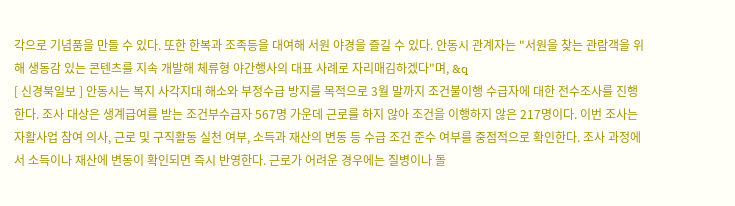각으로 기념품을 만들 수 있다. 또한 한복과 조족등을 대여해 서원 야경을 즐길 수 있다. 안동시 관계자는 "서원을 찾는 관람객을 위해 생동감 있는 콘텐츠를 지속 개발해 체류형 야간행사의 대표 사례로 자리매김하겠다"며, &q
[ 신경북일보 ] 안동시는 복지 사각지대 해소와 부정수급 방지를 목적으로 3월 말까지 조건불이행 수급자에 대한 전수조사를 진행한다. 조사 대상은 생계급여를 받는 조건부수급자 567명 가운데 근로를 하지 않아 조건을 이행하지 않은 217명이다. 이번 조사는 자활사업 참여 의사, 근로 및 구직활동 실천 여부, 소득과 재산의 변동 등 수급 조건 준수 여부를 중점적으로 확인한다. 조사 과정에서 소득이나 재산에 변동이 확인되면 즉시 반영한다. 근로가 어려운 경우에는 질병이나 돌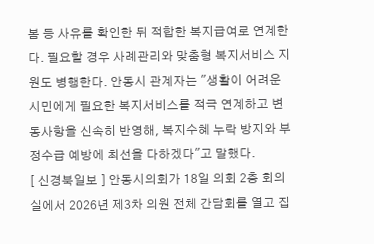봄 등 사유를 확인한 뒤 적합한 복지급여로 연계한다. 필요할 경우 사례관리와 맞춤형 복지서비스 지원도 병행한다. 안동시 관계자는 "생활이 어려운 시민에게 필요한 복지서비스를 적극 연계하고 변동사항을 신속히 반영해, 복지수혜 누락 방지와 부정수급 예방에 최선을 다하겠다"고 말했다.
[ 신경북일보 ] 안동시의회가 18일 의회 2층 회의실에서 2026년 제3차 의원 전체 간담회를 열고 집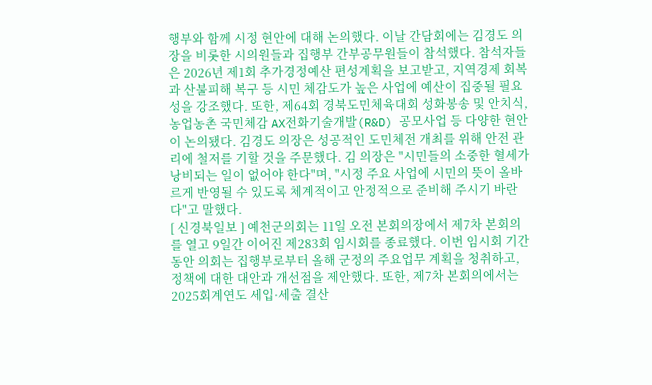행부와 함께 시정 현안에 대해 논의했다. 이날 간담회에는 김경도 의장을 비롯한 시의원들과 집행부 간부공무원들이 참석했다. 참석자들은 2026년 제1회 추가경정예산 편성계획을 보고받고, 지역경제 회복과 산불피해 복구 등 시민 체감도가 높은 사업에 예산이 집중될 필요성을 강조했다. 또한, 제64회 경북도민체육대회 성화봉송 및 안치식, 농업농촌 국민체감 AX전화기술개발(R&D) 공모사업 등 다양한 현안이 논의됐다. 김경도 의장은 성공적인 도민체전 개최를 위해 안전 관리에 철저를 기할 것을 주문했다. 김 의장은 "시민들의 소중한 혈세가 낭비되는 일이 없어야 한다"며, "시정 주요 사업에 시민의 뜻이 올바르게 반영될 수 있도록 체계적이고 안정적으로 준비해 주시기 바란다"고 말했다.
[ 신경북일보 ] 예천군의회는 11일 오전 본회의장에서 제7차 본회의를 열고 9일간 이어진 제283회 임시회를 종료했다. 이번 임시회 기간 동안 의회는 집행부로부터 올해 군정의 주요업무 계획을 청취하고, 정책에 대한 대안과 개선점을 제안했다. 또한, 제7차 본회의에서는 2025회계연도 세입·세출 결산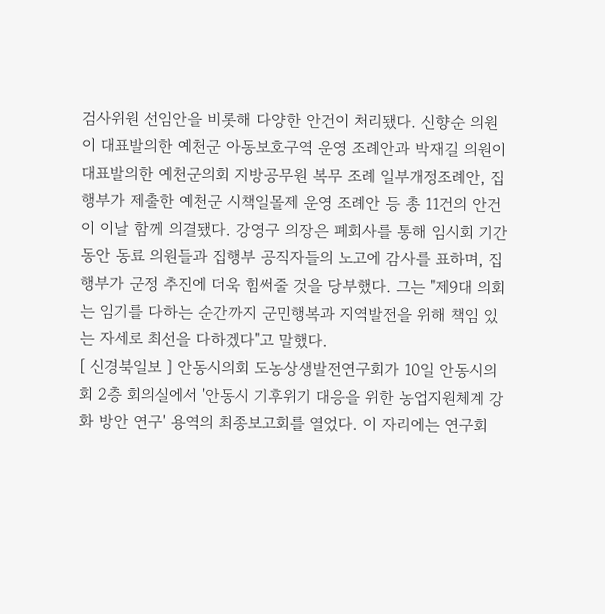검사위원 선임안을 비롯해 다양한 안건이 처리됐다. 신향순 의원이 대표발의한 예천군 아동보호구역 운영 조례안과 박재길 의원이 대표발의한 예천군의회 지방공무원 복무 조례 일부개정조례안, 집행부가 제출한 예천군 시책일몰제 운영 조례안 등 총 11건의 안건이 이날 함께 의결됐다. 강영구 의장은 폐회사를 통해 임시회 기간 동안 동료 의원들과 집행부 공직자들의 노고에 감사를 표하며, 집행부가 군정 추진에 더욱 힘써줄 것을 당부했다. 그는 "제9대 의회는 임기를 다하는 순간까지 군민행복과 지역발전을 위해 책임 있는 자세로 최선을 다하겠다"고 말했다.
[ 신경북일보 ] 안동시의회 도농상생발전연구회가 10일 안동시의회 2층 회의실에서 '안동시 기후위기 대응을 위한 농업지원체계 강화 방안 연구' 용역의 최종보고회를 열었다. 이 자리에는 연구회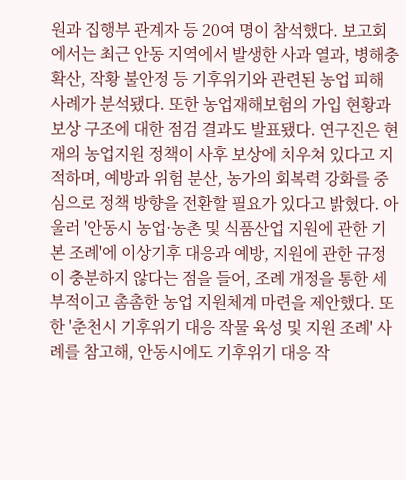원과 집행부 관계자 등 20여 명이 참석했다. 보고회에서는 최근 안동 지역에서 발생한 사과 열과, 병해충 확산, 작황 불안정 등 기후위기와 관련된 농업 피해 사례가 분석됐다. 또한 농업재해보험의 가입 현황과 보상 구조에 대한 점검 결과도 발표됐다. 연구진은 현재의 농업지원 정책이 사후 보상에 치우쳐 있다고 지적하며, 예방과 위험 분산, 농가의 회복력 강화를 중심으로 정책 방향을 전환할 필요가 있다고 밝혔다. 아울러 '안동시 농업·농촌 및 식품산업 지원에 관한 기본 조례'에 이상기후 대응과 예방, 지원에 관한 규정이 충분하지 않다는 점을 들어, 조례 개정을 통한 세부적이고 촘촘한 농업 지원체계 마련을 제안했다. 또한 '춘천시 기후위기 대응 작물 육성 및 지원 조례' 사례를 참고해, 안동시에도 기후위기 대응 작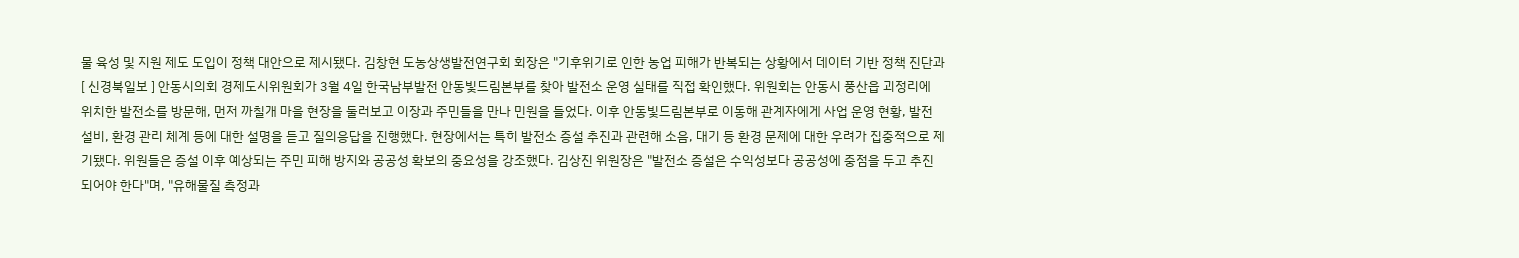물 육성 및 지원 제도 도입이 정책 대안으로 제시됐다. 김창현 도농상생발전연구회 회장은 "기후위기로 인한 농업 피해가 반복되는 상황에서 데이터 기반 정책 진단과
[ 신경북일보 ] 안동시의회 경제도시위원회가 3월 4일 한국남부발전 안동빛드림본부를 찾아 발전소 운영 실태를 직접 확인했다. 위원회는 안동시 풍산읍 괴정리에 위치한 발전소를 방문해, 먼저 까칠개 마을 현장을 둘러보고 이장과 주민들을 만나 민원을 들었다. 이후 안동빛드림본부로 이동해 관계자에게 사업 운영 현황, 발전 설비, 환경 관리 체계 등에 대한 설명을 듣고 질의응답을 진행했다. 현장에서는 특히 발전소 증설 추진과 관련해 소음, 대기 등 환경 문제에 대한 우려가 집중적으로 제기됐다. 위원들은 증설 이후 예상되는 주민 피해 방지와 공공성 확보의 중요성을 강조했다. 김상진 위원장은 "발전소 증설은 수익성보다 공공성에 중점을 두고 추진되어야 한다"며, "유해물질 측정과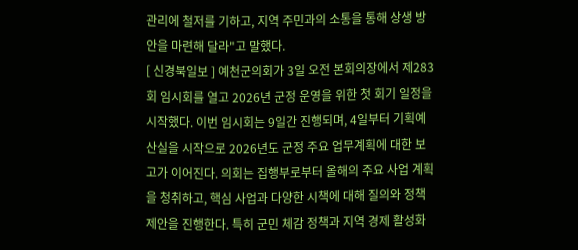관리에 철저를 기하고, 지역 주민과의 소통을 통해 상생 방안을 마련해 달라"고 말했다.
[ 신경북일보 ] 예천군의회가 3일 오전 본회의장에서 제283회 임시회를 열고 2026년 군정 운영을 위한 첫 회기 일정을 시작했다. 이번 임시회는 9일간 진행되며, 4일부터 기획예산실을 시작으로 2026년도 군정 주요 업무계획에 대한 보고가 이어진다. 의회는 집행부로부터 올해의 주요 사업 계획을 청취하고, 핵심 사업과 다양한 시책에 대해 질의와 정책 제안을 진행한다. 특히 군민 체감 정책과 지역 경제 활성화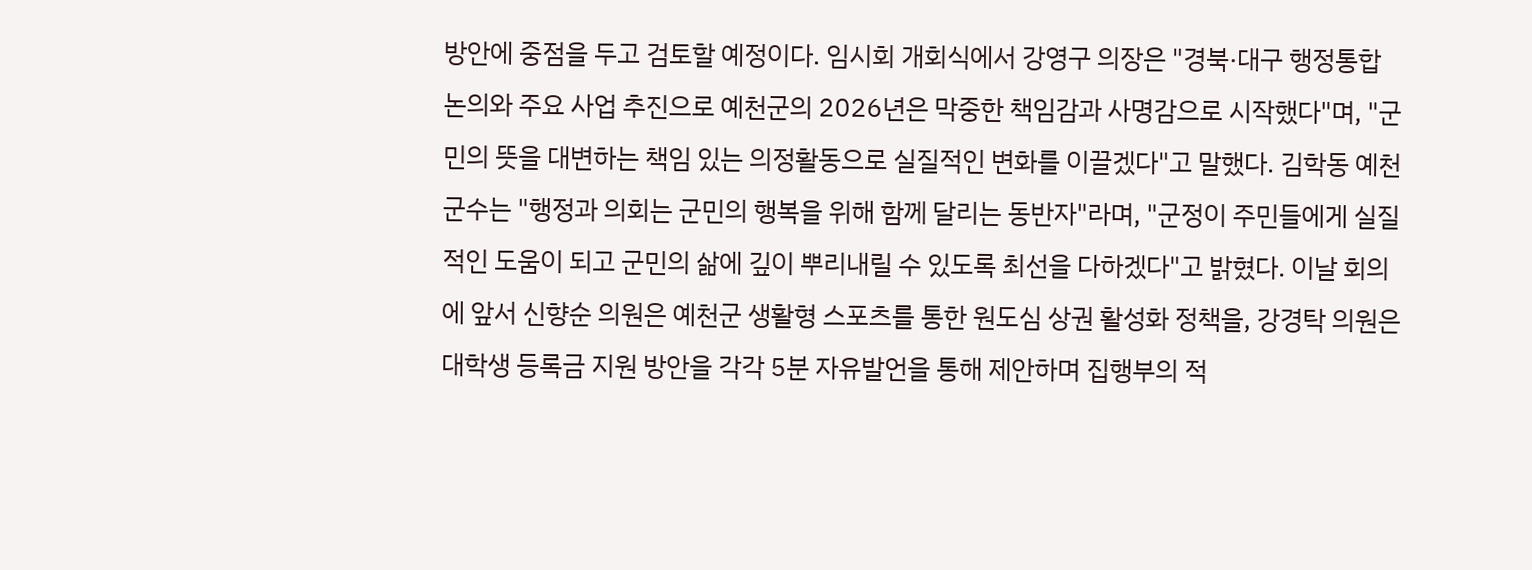방안에 중점을 두고 검토할 예정이다. 임시회 개회식에서 강영구 의장은 "경북·대구 행정통합 논의와 주요 사업 추진으로 예천군의 2026년은 막중한 책임감과 사명감으로 시작했다"며, "군민의 뜻을 대변하는 책임 있는 의정활동으로 실질적인 변화를 이끌겠다"고 말했다. 김학동 예천군수는 "행정과 의회는 군민의 행복을 위해 함께 달리는 동반자"라며, "군정이 주민들에게 실질적인 도움이 되고 군민의 삶에 깊이 뿌리내릴 수 있도록 최선을 다하겠다"고 밝혔다. 이날 회의에 앞서 신향순 의원은 예천군 생활형 스포츠를 통한 원도심 상권 활성화 정책을, 강경탁 의원은 대학생 등록금 지원 방안을 각각 5분 자유발언을 통해 제안하며 집행부의 적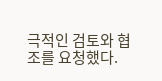극적인 검토와 협조를 요청했다.